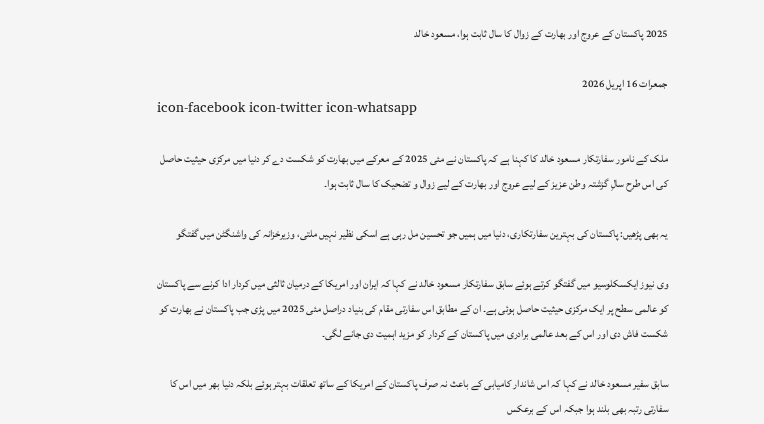2025 پاکستان کے عروج اور بھارت کے زوال کا سال ثابت ہوا، مسعود خالد

جمعرات 16 اپریل 2026
icon-facebook icon-twitter icon-whatsapp

ملک کے نامور سفارتکار مسعود خالد کا کہنا ہے کہ پاکستان نے مئی 2025 کے معرکے میں بھارت کو شکست دے کر دنیا میں مرکزی حیثیت حاصل کی اس طرح سالِ گزشتہ وطن عزیز کے لیے عروج اور بھارت کے لیے زوال و تضحیک کا سال ثابت ہوا۔

یہ بھی پڑھیں: پاکستان کی بہترین سفارتکاری، دنیا میں ہمیں جو تحسین مل رہی ہے اسکی نظیر نہیں ملتی، وزیرخزانہ کی واشنگٹن میں گفتگو

وی نیوز ایکسکلوسیو میں گفتگو کرتے ہوئے سابق سفارتکار مسعود خالد نے کہا کہ ایران اور امریکا کے درمیان ثالثی میں کردار ادا کرنے سے پاکستان کو عالمی سطح پر ایک مرکزی حیثیت حاصل ہوئی ہے۔ ان کے مطابق اس سفارتی مقام کی بنیاد دراصل مئی 2025 میں پڑی جب پاکستان نے بھارت کو شکست فاش دی اور اس کے بعد عالمی برادری میں پاکستان کے کردار کو مزید اہمیت دی جانے لگی۔

سابق سفیر مسعود خالد نے کہا کہ اس شاندار کامیابی کے باعث نہ صرف پاکستان کے امریکا کے ساتھ تعلقات بہتر ہوئے بلکہ دنیا بھر میں اس کا سفارتی رتبہ بھی بلند ہوا جبکہ اس کے برعکس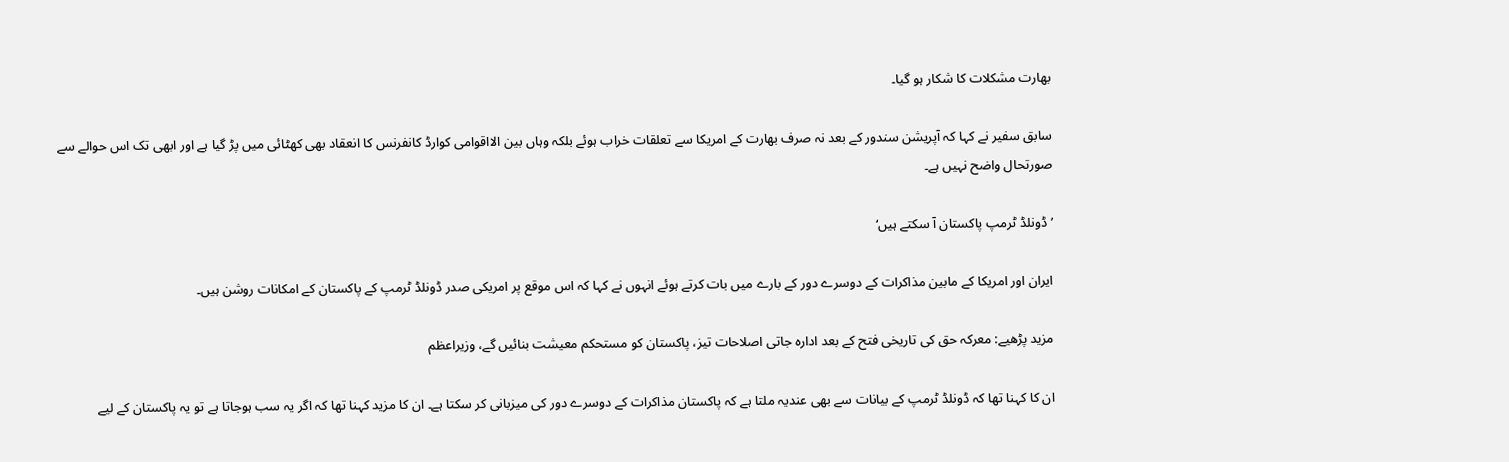بھارت مشکلات کا شکار ہو گیا۔

سابق سفیر نے کہا کہ آپریشن سندور کے بعد نہ صرف بھارت کے امریکا سے تعلقات خراب ہوئے بلکہ وہاں بین الااقوامی کوارڈ کانفرنس کا انعقاد بھی کھٹائی میں پڑ گیا ہے اور ابھی تک اس حوالے سے صورتحال واضح نہیں ہے۔

’ڈونلڈ ٹرمپ پاکستان آ سکتے ہیں‘

ایران اور امریکا کے مابین مذاکرات کے دوسرے دور کے بارے میں بات کرتے ہوئے انہوں نے کہا کہ اس موقع پر امریکی صدر ڈونلڈ ٹرمپ کے پاکستان کے امکانات روشن ہیں۔

مزید پڑھیے: معرکہ حق کی تاریخی فتح کے بعد ادارہ جاتی اصلاحات تیز، پاکستان کو مستحکم معیشت بنائیں گے، وزیراعظم

ان کا کہنا تھا کہ ڈونلڈ ٹرمپ کے بیانات سے بھی عندیہ ملتا ہے کہ پاکستان مذاکرات کے دوسرے دور کی میزبانی کر سکتا ہے۔ ان کا مزید کہنا تھا کہ اگر یہ سب ہوجاتا ہے تو یہ پاکستان کے لیے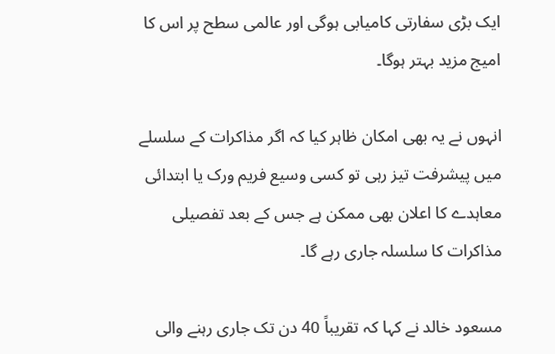ایک بڑی سفارتی کامیابی ہوگی اور عالمی سطح پر اس کا امیج مزید بہتر ہوگا۔

انہوں نے یہ بھی امکان ظاہر کیا کہ اگر مذاکرات کے سلسلے میں پیشرفت تیز رہی تو کسی وسیع فریم ورک یا ابتدائی معاہدے کا اعلان بھی ممکن ہے جس کے بعد تفصیلی مذاکرات کا سلسلہ جاری رہے گا۔

مسعود خالد نے کہا کہ تقریباً 40 دن تک جاری رہنے والی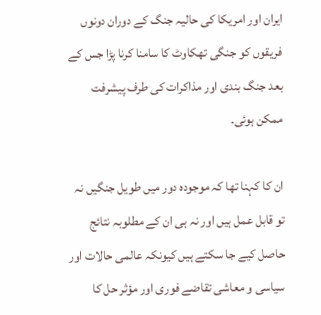ایران اور امریکا کی حالیہ جنگ کے دوران دونوں فریقوں کو جنگی تھکاوٹ کا سامنا کرنا پڑا جس کے بعد جنگ بندی اور مذاکرات کی طرف پیشرفت ممکن ہوئی۔

ان کا کہنا تھا کہ موجودہ دور میں طویل جنگیں نہ تو قابل عمل ہیں اور نہ ہی ان کے مطلوبہ نتائج حاصل کیے جا سکتے ہیں کیونکہ عالمی حالات اور سیاسی و معاشی تقاضے فوری اور مؤثر حل کا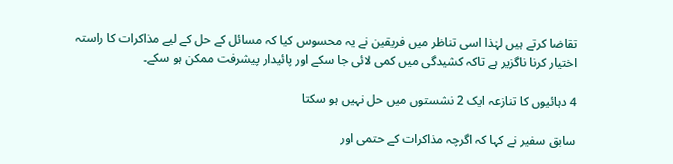تقاضا کرتے ہیں لہٰذا اسی تناظر میں فریقین نے یہ محسوس کیا کہ مسائل کے حل کے لیے مذاکرات کا راستہ اختیار کرنا ناگزیر ہے تاکہ کشیدگی میں کمی لائی جا سکے اور پائیدار پیشرفت ممکن ہو سکے۔

4 دہائیوں کا تنازعہ ایک 2 نشستوں میں حل نہیں ہو سکتا

سابق سفیر نے کہا کہ اگرچہ مذاکرات کے حتمی اور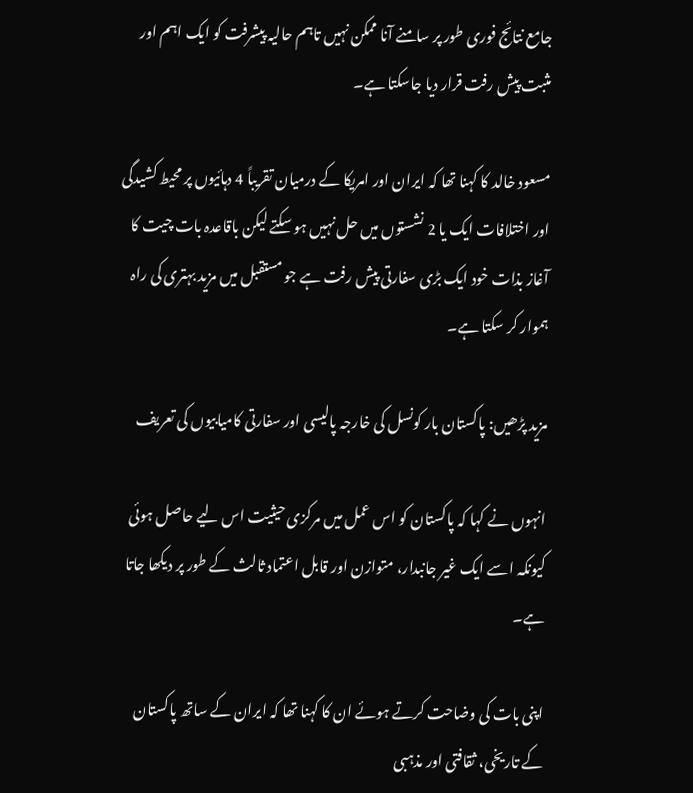جامع نتائج فوری طور پر سامنے آنا ممکن نہیں تاہم حالیہ پیشرفت کو ایک اہم اور مثبت پیش رفت قرار دیا جاسکتا ہے۔

مسعود خالد کا کہنا تھا کہ ایران اور امریکا کے درمیان تقریباً 4 دہائیوں پر محیط کشیدگی اور اختلافات ایک یا 2 نشستوں میں حل نہیں ہو سکتے لیکن باقاعدہ بات چیت کا آغاز بذات خود ایک بڑی سفارتی پیش رفت ہے جو مستقبل میں مزید بہتری کی راہ ہموار کر سکتا ہے۔

مزید پڑھیں: پاکستان بار کونسل کی خارجہ پالیسی اور سفارتی کامیابیوں کی تعریف

انہوں نے کہا کہ پاکستان کو اس عمل میں مرکزی حیثیت اس لیے حاصل ہوئی کیونکہ اسے ایک غیر جانبدار، متوازن اور قابل اعتماد ثالث کے طور پر دیکھا جاتا ہے۔

اپنی بات کی وضاحت کرتے ہوئے ان کا کہنا تھا کہ ایران کے ساتھ پاکستان کے تاریخی، ثقافتی اور مذہبی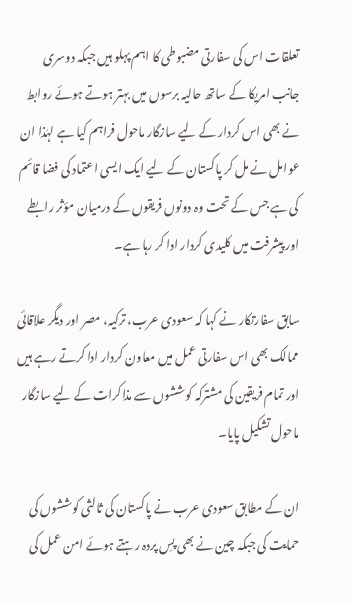تعلقات اس کی سفارتی مضبوطی کا اہم پہلو ہیں جبکہ دوسری جانب امریکا کے ساتھ حالیہ برسوں میں بہتر ہوتے ہوئے روابط نے بھی اس کردار کے لیے سازگار ماحول فراہم کیا ہے لہٰذا ان عوامل نے مل کر پاکستان کے لیے ایک ایسی اعتماد کی فضا قائم کی ہے جس کے تحت وہ دونوں فریقوں کے درمیان مؤثر رابطے اور پیشرفت میں کلیدی کردار ادا کر رہا ہے۔

سابق سفارتکار نے کہا کہ سعودی عرب، ترکیہ، مصر اور دیگر علاقائی ممالک بھی اس سفارتی عمل میں معاون کردار ادا کرتے رہے ہیں اور تمام فریقین کی مشترکہ کوششوں سے مذاکرات کے لیے سازگار ماحول تشکیل پایا۔

ان کے مطابق سعودی عرب نے پاکستان کی ثالثی کوششوں کی حمایت کی جبکہ چین نے بھی پسِ پردہ رہتے ہوئے امن عمل کی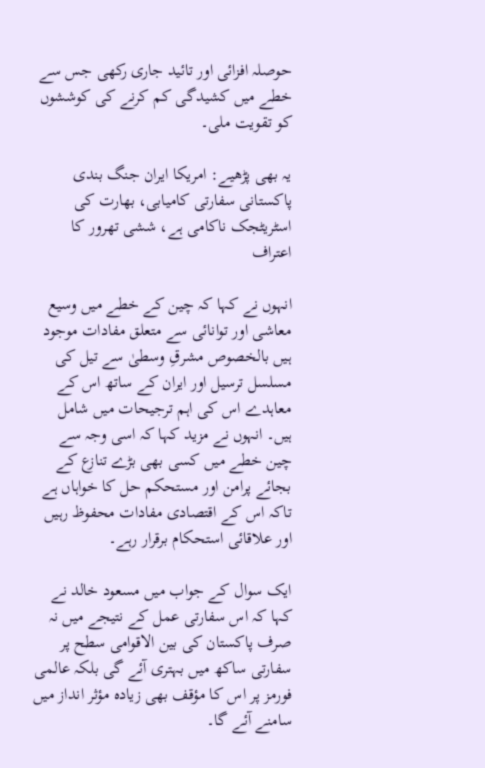حوصلہ افزائی اور تائید جاری رکھی جس سے خطے میں کشیدگی کم کرنے کی کوششوں کو تقویت ملی۔

یہ بھی پڑھیے: امریکا ایران جنگ بندی پاکستانی سفارتی کامیابی، بھارت کی اسٹریٹجک ناکامی ہے، ششی تھرور کا اعتراف

انہوں نے کہا کہ چین کے خطے میں وسیع معاشی اور توانائی سے متعلق مفادات موجود ہیں بالخصوص مشرقِ وسطیٰ سے تیل کی مسلسل ترسیل اور ایران کے ساتھ اس کے معاہدے اس کی اہم ترجیحات میں شامل ہیں۔ انہوں نے مزید کہا کہ اسی وجہ سے چین خطے میں کسی بھی بڑے تنازع کے بجائے پرامن اور مستحکم حل کا خواہاں ہے تاکہ اس کے اقتصادی مفادات محفوظ رہیں اور علاقائی استحکام برقرار رہے۔

ایک سوال کے جواب میں مسعود خالد نے کہا کہ اس سفارتی عمل کے نتیجے میں نہ صرف پاکستان کی بین الاقوامی سطح پر سفارتی ساکھ میں بہتری آئے گی بلکہ عالمی فورمز پر اس کا مؤقف بھی زیادہ مؤثر انداز میں سامنے آئے گا۔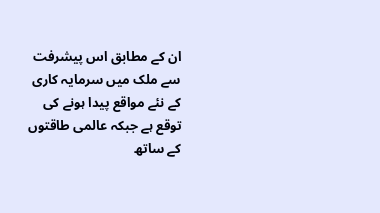ان کے مطابق اس پیشرفت سے ملک میں سرمایہ کاری کے نئے مواقع پیدا ہونے کی توقع ہے جبکہ عالمی طاقتوں کے ساتھ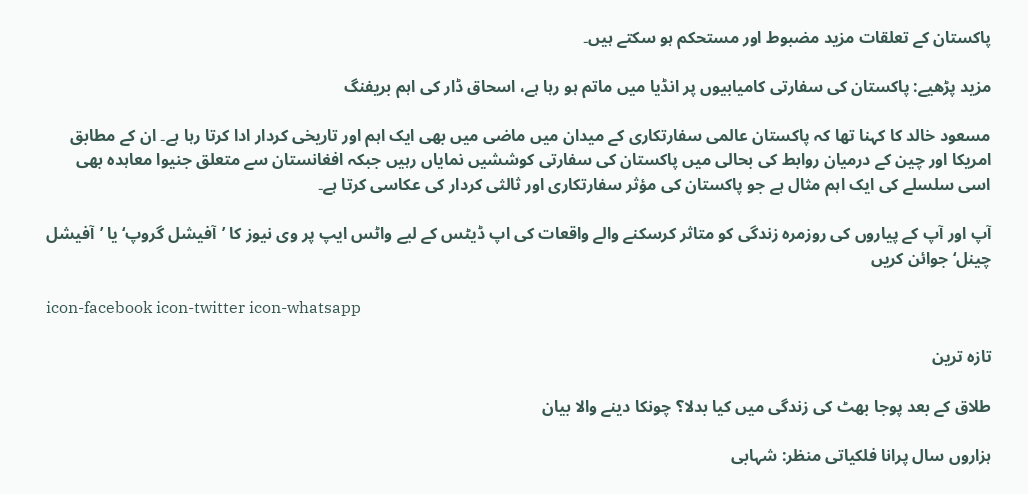پاکستان کے تعلقات مزید مضبوط اور مستحکم ہو سکتے ہیں۔

مزید پڑھیے: پاکستان کی سفارتی کامیابیوں پر انڈیا میں ماتم ہو رہا ہے، اسحاق ڈار کی اہم بریفنگ

مسعود خالد کا کہنا تھا کہ پاکستان عالمی سفارتکاری کے میدان میں ماضی میں بھی ایک اہم اور تاریخی کردار ادا کرتا رہا ہے۔ ان کے مطابق امریکا اور چین کے درمیان روابط کی بحالی میں پاکستان کی سفارتی کوششیں نمایاں رہیں جبکہ افغانستان سے متعلق جنیوا معاہدہ بھی اسی سلسلے کی ایک اہم مثال ہے جو پاکستان کی مؤثر سفارتکاری اور ثالثی کردار کی عکاسی کرتا ہے۔

آپ اور آپ کے پیاروں کی روزمرہ زندگی کو متاثر کرسکنے والے واقعات کی اپ ڈیٹس کے لیے واٹس ایپ پر وی نیوز کا ’آفیشل گروپ‘ یا ’آفیشل چینل‘ جوائن کریں

icon-facebook icon-twitter icon-whatsapp

تازہ ترین

طلاق کے بعد پوجا بھٹ کی زندگی میں کیا بدلا؟ چونکا دینے والا بیان

ہزاروں سال پرانا فلکیاتی منظر: شہابی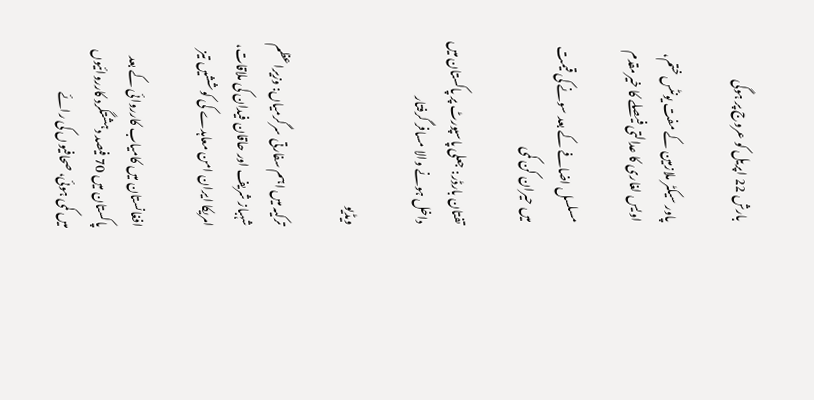بارش 22 اپریل کو عروج پر ہوگی

پاور سیکٹر ملازمین کے مفت یونٹس ختم، اویس لغاری کا عدالتی فیصلے کا خیرمقدم

مسلسل اضافے کے بعد سونے کی قیمت میں حیران کن کمی

تفتان بارڈر: جعلی پاسپورٹ پر پاکستان میں داخل ہونے والا مسافر گرفتار

ویڈیو

ترکیہ میں اہم سفارتی سرگرمیاں: وزیراعظم شہباز شریف اور حاقان فیدان کی ملاقات، امریکا ایران امن معاہدے کی کوششیں تیز

افغانستان میں کامیاب کارروائی کے بعد پاکستان میں 70 فیصد دہشتگرد کارروائیوں میں کمی ہوئی، صحافیوں کی رائے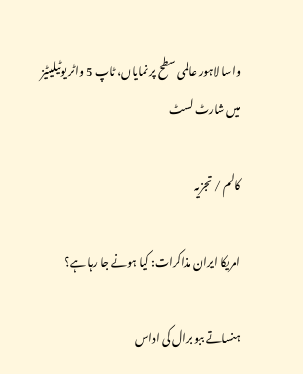واسا لاہور عالمی سطح پر نمایاں، ٹاپ 5 واٹر یوٹیلیٹیز میں شارٹ لسٹ

کالم / تجزیہ

امریکا ایران مذاکرات: کیا ہونے جا رہا ہے؟

ہنساتے ببو برال کی اداس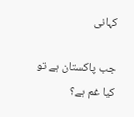کہانی

جب پاکستان ہے تو کیا غم ہے؟